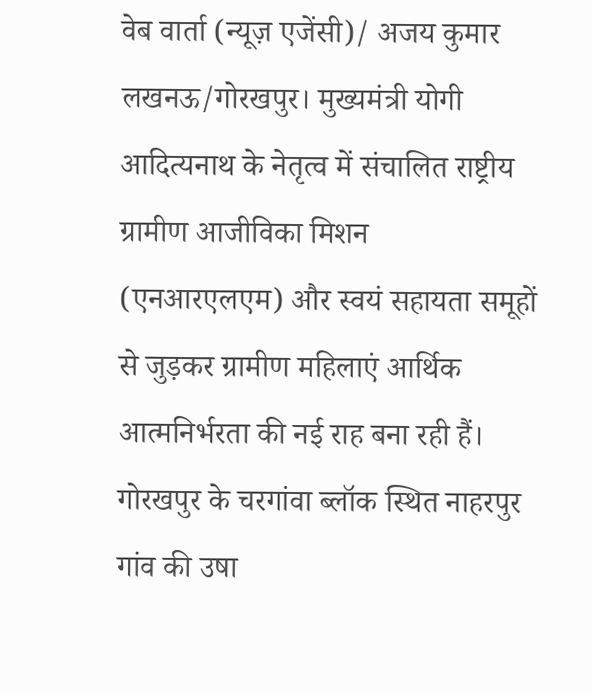वेब वार्ता (न्यूज़ एजेंसी)/ अजय कुमार
लखनऊ/गोरखपुर। मुख्यमंत्री योगी आदित्यनाथ के नेतृत्व में संचालित राष्ट्रीय ग्रामीण आजीविका मिशन (एनआरएलएम) और स्वयं सहायता समूहों से जुड़कर ग्रामीण महिलाएं आर्थिक आत्मनिर्भरता की नई राह बना रही हैं। गोरखपुर के चरगांवा ब्लॉक स्थित नाहरपुर गांव की उषा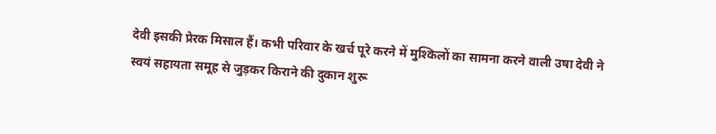देवी इसकी प्रेरक मिसाल हैं। कभी परिवार के खर्च पूरे करने में मुश्किलों का सामना करने वाली उषा देवी ने स्वयं सहायता समूह से जुड़कर किराने की दुकान शुरू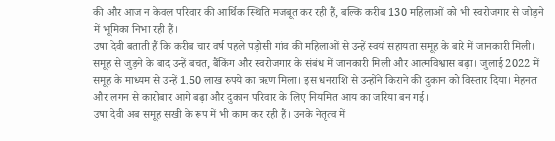की और आज न केवल परिवार की आर्थिक स्थिति मजबूत कर रही हैं, बल्कि करीब 130 महिलाओं को भी स्वरोजगार से जोड़ने में भूमिका निभा रही हैं।
उषा देवी बताती हैं कि करीब चार वर्ष पहले पड़ोसी गांव की महिलाओं से उन्हें स्वयं सहायता समूह के बारे में जानकारी मिली। समूह से जुड़ने के बाद उन्हें बचत, बैंकिंग और स्वरोजगार के संबंध में जानकारी मिली और आत्मविश्वास बढ़ा। जुलाई 2022 में समूह के माध्यम से उन्हें 1.50 लाख रुपये का ऋण मिला। इस धनराशि से उन्होंने किराने की दुकान को विस्तार दिया। मेहनत और लगन से कारोबार आगे बढ़ा और दुकान परिवार के लिए नियमित आय का जरिया बन गई।
उषा देवी अब समूह सखी के रूप में भी काम कर रही हैं। उनके नेतृत्व में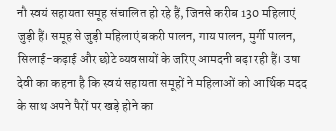नौ स्वयं सहायता समूह संचालित हो रहे हैं, जिनसे करीब 130 महिलाएं जुड़ी हैं। समूह से जुड़ी महिलाएं बकरी पालन, गाय पालन, मुर्गी पालन, सिलाई-कढ़ाई और छोटे व्यवसायों के जरिए आमदनी बढ़ा रही हैं। उषा देवी का कहना है कि स्वयं सहायता समूहों ने महिलाओं को आर्थिक मदद के साथ अपने पैरों पर खड़े होने का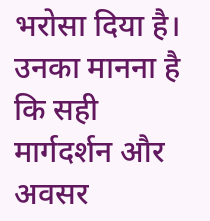भरोसा दिया है। उनका मानना है कि सही मार्गदर्शन और अवसर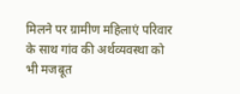मिलने पर ग्रामीण महिलाएं परिवार के साथ गांव की अर्थव्यवस्था को भी मजबूत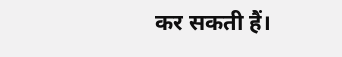कर सकती हैं।